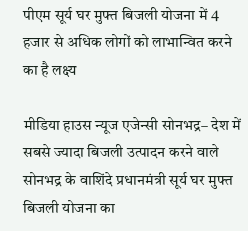पीएम सूर्य घर मुफ्त बिजली योजना में 4 हजार से अधिक लोगों को लाभान्वित करने का है लक्ष्य

मीडिया हाउस न्यूज एजेन्सी सोनभद्र– देश में सबसे ज्यादा बिजली उत्पादन करने वाले सोनभद्र के वाशिंदे प्रधानमंत्री सूर्य घर मुफ्त बिजली योजना का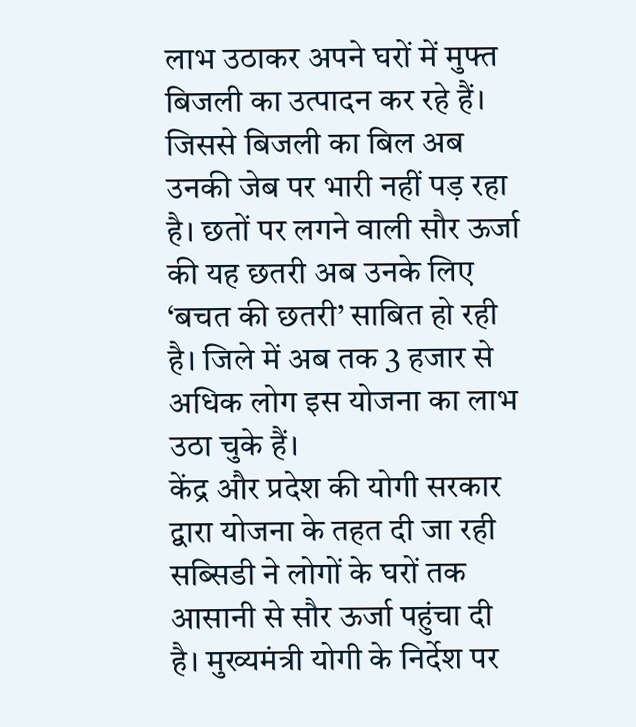लाभ उठाकर अपने घरों में मुफ्त बिजली का उत्पादन कर रहे हैं। जिससे बिजली का बिल अब उनकी जेब पर भारी नहीं पड़ रहा है। छतों पर लगने वाली सौर ऊर्जा की यह छतरी अब उनके लिए ‘बचत की छतरी’ साबित हो रही है। जिले में अब तक 3 हजार से अधिक लोग इस योजना का लाभ उठा चुके हैं।
केंद्र और प्रदेश की योगी सरकार द्वारा योजना के तहत दी जा रही सब्सिडी ने लोगों के घरों तक आसानी से सौर ऊर्जा पहुंचा दी है। मुख्यमंत्री योगी के निर्देश पर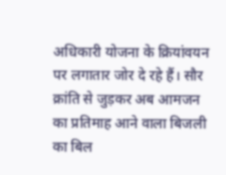अधिकारी योजना के क्रियांवयन पर लगातार जोर दे रहे हैं। सौर क्रांति से जुड़कर अब आमजन का प्रतिमाह आने वाला बिजली का बिल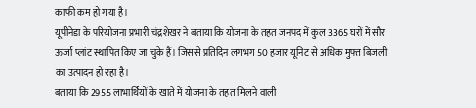काफी कम हो गया है।
यूपीनेडा के परियोजना प्रभारी चंद्रशेखर ने बताया कि योजना के तहत जनपद में कुल 3365 घरों में सौर ऊर्जा प्लांट स्थापित किए जा चुके हैं। जिससे प्रतिदिन लगभग 50 हजार यूनिट से अधिक मुफ्त बिजली का उत्पादन हो रहा है।
बताया कि 2955 लाभार्थियों के खाते में योजना के तहत मिलने वाली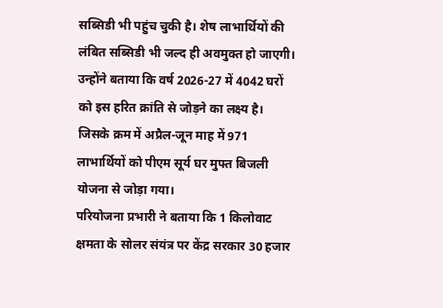सब्सिडी भी पहुंच चुकी है। शेष लाभार्थियों की लंबित सब्सिडी भी जल्द ही अवमुक्त हो जाएगी। उन्होंने बताया कि वर्ष 2026-27 में 4042 घरों को इस हरित क्रांति से जोड़ने का लक्ष्य है। जिसके क्रम में अप्रैल-जून माह में 971 लाभार्थियों को पीएम सूर्य घर मुफ्त बिजली योजना से जोड़ा गया।
परियोजना प्रभारी ने बताया कि 1 किलोवाट क्षमता के सोलर संयंत्र पर केंद्र सरकार 30 हजार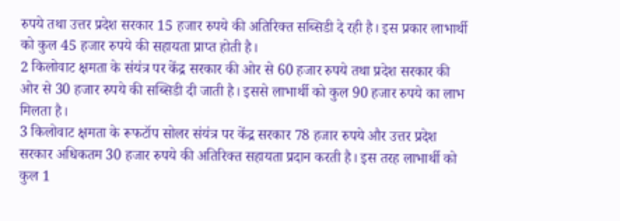रुपये तथा उत्तर प्रदेश सरकार 15 हजार रुपये की अतिरिक्त सब्सिडी दे रही है। इस प्रकार लाभार्थी को कुल 45 हजार रुपये की सहायता प्राप्त होती है।
2 किलोवाट क्षमता के संयंत्र पर केंद्र सरकार की ओर से 60 हजार रुपये तथा प्रदेश सरकार की ओर से 30 हजार रुपये की सब्सिडी दी जाती है। इससे लाभार्थी को कुल 90 हजार रुपये का लाभ मिलता है।
3 किलोवाट क्षमता के रूफटॉप सोलर संयंत्र पर केंद्र सरकार 78 हजार रुपये और उत्तर प्रदेश सरकार अधिकतम 30 हजार रुपये की अतिरिक्त सहायता प्रदान करती है। इस तरह लाभार्थी को कुल 1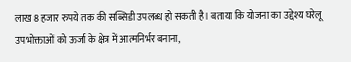लाख 8 हजार रुपये तक की सब्सिडी उपलब्ध हो सकती है। बताया कि योजना का उद्देश्य घरेलू उपभोक्ताओं को ऊर्जा के क्षेत्र में आत्मनिर्भर बनाना,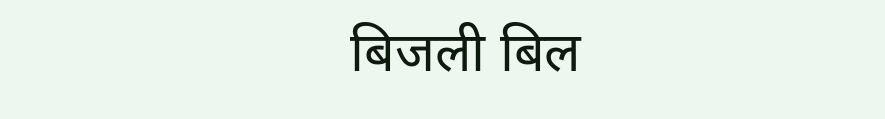बिजली बिल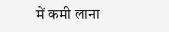में कमी लाना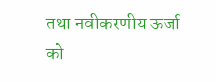तथा नवीकरणीय ऊर्जा को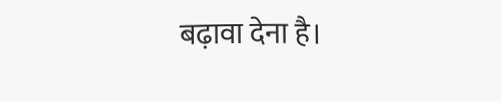बढ़ावा देना है।